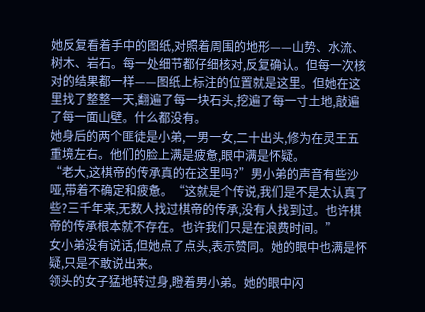她反复看着手中的图纸,对照着周围的地形——山势、水流、树木、岩石。每一处细节都仔细核对,反复确认。但每一次核对的结果都一样——图纸上标注的位置就是这里。但她在这里找了整整一天,翻遍了每一块石头,挖遍了每一寸土地,敲遍了每一面山壁。什么都没有。
她身后的两个匪徒是小弟,一男一女,二十出头,修为在灵王五重境左右。他们的脸上满是疲惫,眼中满是怀疑。
“老大,这棋帝的传承真的在这里吗?”男小弟的声音有些沙哑,带着不确定和疲惫。“这就是个传说,我们是不是太认真了些?三千年来,无数人找过棋帝的传承,没有人找到过。也许棋帝的传承根本就不存在。也许我们只是在浪费时间。”
女小弟没有说话,但她点了点头,表示赞同。她的眼中也满是怀疑,只是不敢说出来。
领头的女子猛地转过身,瞪着男小弟。她的眼中闪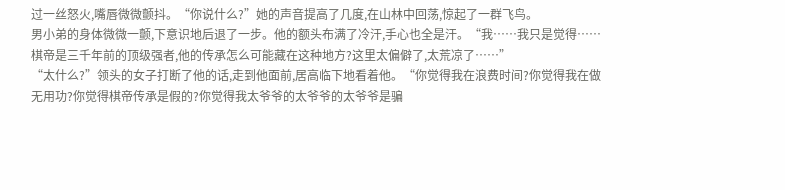过一丝怒火,嘴唇微微颤抖。“你说什么?”她的声音提高了几度,在山林中回荡,惊起了一群飞鸟。
男小弟的身体微微一颤,下意识地后退了一步。他的额头布满了冷汗,手心也全是汗。“我……我只是觉得……棋帝是三千年前的顶级强者,他的传承怎么可能藏在这种地方?这里太偏僻了,太荒凉了……”
“太什么?”领头的女子打断了他的话,走到他面前,居高临下地看着他。“你觉得我在浪费时间?你觉得我在做无用功?你觉得棋帝传承是假的?你觉得我太爷爷的太爷爷的太爷爷是骗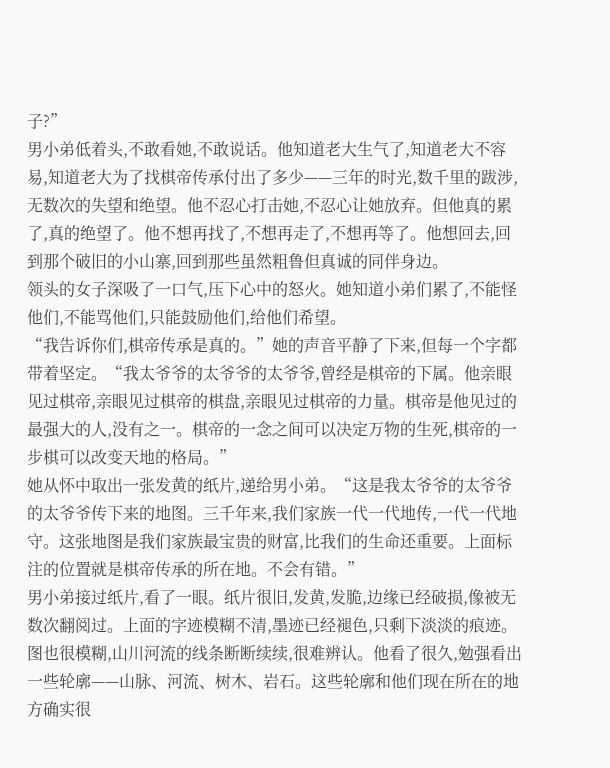子?”
男小弟低着头,不敢看她,不敢说话。他知道老大生气了,知道老大不容易,知道老大为了找棋帝传承付出了多少——三年的时光,数千里的跋涉,无数次的失望和绝望。他不忍心打击她,不忍心让她放弃。但他真的累了,真的绝望了。他不想再找了,不想再走了,不想再等了。他想回去,回到那个破旧的小山寨,回到那些虽然粗鲁但真诚的同伴身边。
领头的女子深吸了一口气,压下心中的怒火。她知道小弟们累了,不能怪他们,不能骂他们,只能鼓励他们,给他们希望。
“我告诉你们,棋帝传承是真的。”她的声音平静了下来,但每一个字都带着坚定。“我太爷爷的太爷爷的太爷爷,曾经是棋帝的下属。他亲眼见过棋帝,亲眼见过棋帝的棋盘,亲眼见过棋帝的力量。棋帝是他见过的最强大的人,没有之一。棋帝的一念之间可以决定万物的生死,棋帝的一步棋可以改变天地的格局。”
她从怀中取出一张发黄的纸片,递给男小弟。“这是我太爷爷的太爷爷的太爷爷传下来的地图。三千年来,我们家族一代一代地传,一代一代地守。这张地图是我们家族最宝贵的财富,比我们的生命还重要。上面标注的位置就是棋帝传承的所在地。不会有错。”
男小弟接过纸片,看了一眼。纸片很旧,发黄,发脆,边缘已经破损,像被无数次翻阅过。上面的字迹模糊不清,墨迹已经褪色,只剩下淡淡的痕迹。图也很模糊,山川河流的线条断断续续,很难辨认。他看了很久,勉强看出一些轮廓——山脉、河流、树木、岩石。这些轮廓和他们现在所在的地方确实很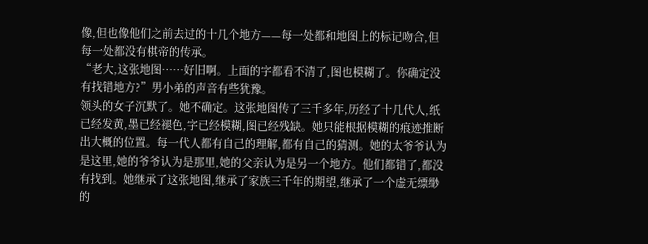像,但也像他们之前去过的十几个地方——每一处都和地图上的标记吻合,但每一处都没有棋帝的传承。
“老大,这张地图……好旧啊。上面的字都看不清了,图也模糊了。你确定没有找错地方?”男小弟的声音有些犹豫。
领头的女子沉默了。她不确定。这张地图传了三千多年,历经了十几代人,纸已经发黄,墨已经褪色,字已经模糊,图已经残缺。她只能根据模糊的痕迹推断出大概的位置。每一代人都有自己的理解,都有自己的猜测。她的太爷爷认为是这里,她的爷爷认为是那里,她的父亲认为是另一个地方。他们都错了,都没有找到。她继承了这张地图,继承了家族三千年的期望,继承了一个虚无缥缈的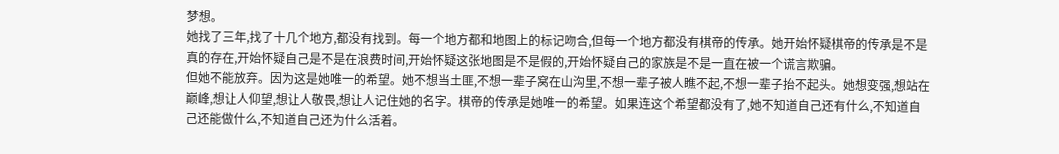梦想。
她找了三年,找了十几个地方,都没有找到。每一个地方都和地图上的标记吻合,但每一个地方都没有棋帝的传承。她开始怀疑棋帝的传承是不是真的存在,开始怀疑自己是不是在浪费时间,开始怀疑这张地图是不是假的,开始怀疑自己的家族是不是一直在被一个谎言欺骗。
但她不能放弃。因为这是她唯一的希望。她不想当土匪,不想一辈子窝在山沟里,不想一辈子被人瞧不起,不想一辈子抬不起头。她想变强,想站在巅峰,想让人仰望,想让人敬畏,想让人记住她的名字。棋帝的传承是她唯一的希望。如果连这个希望都没有了,她不知道自己还有什么,不知道自己还能做什么,不知道自己还为什么活着。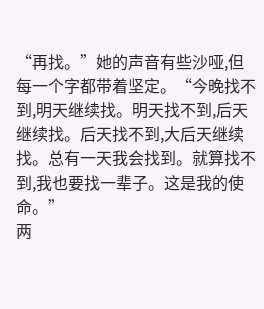“再找。”她的声音有些沙哑,但每一个字都带着坚定。“今晚找不到,明天继续找。明天找不到,后天继续找。后天找不到,大后天继续找。总有一天我会找到。就算找不到,我也要找一辈子。这是我的使命。”
两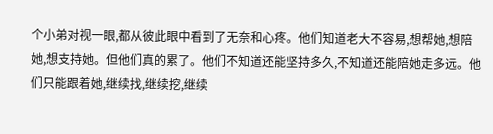个小弟对视一眼,都从彼此眼中看到了无奈和心疼。他们知道老大不容易,想帮她,想陪她,想支持她。但他们真的累了。他们不知道还能坚持多久,不知道还能陪她走多远。他们只能跟着她,继续找,继续挖,继续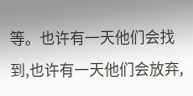等。也许有一天他们会找到,也许有一天他们会放弃,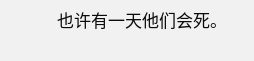也许有一天他们会死。